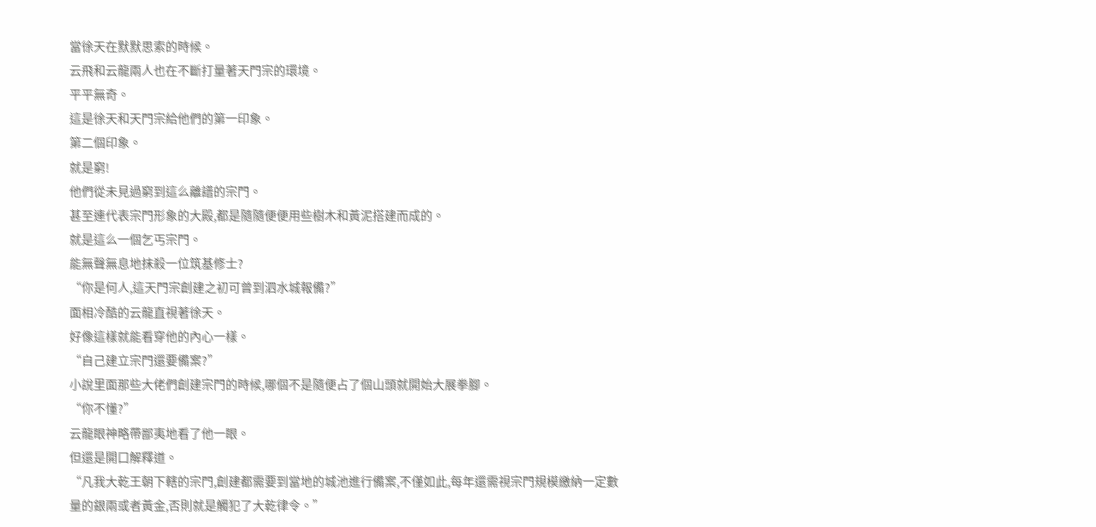當徐天在默默思索的時候。
云飛和云龍兩人也在不斷打量著天門宗的環境。
平平無奇。
這是徐天和天門宗給他們的第一印象。
第二個印象。
就是窮!
他們從未見過窮到這么離譜的宗門。
甚至連代表宗門形象的大殿,都是隨隨便便用些樹木和黃泥搭建而成的。
就是這么一個乞丐宗門。
能無聲無息地抹殺一位筑基修士?
“你是何人,這天門宗創建之初可曾到泗水城報備?”
面相冷酷的云龍直視著徐天。
好像這樣就能看穿他的內心一樣。
“自己建立宗門還要備案?”
小說里面那些大佬們創建宗門的時候,哪個不是隨便占了個山頭就開始大展拳腳。
“你不懂?”
云龍眼神略帶鄙夷地看了他一眼。
但還是開口解釋道。
“凡我大乾王朝下轄的宗門,創建都需要到當地的城池進行備案,不僅如此,每年還需視宗門規模繳納一定數量的銀兩或者黃金,否則就是觸犯了大乾律令。”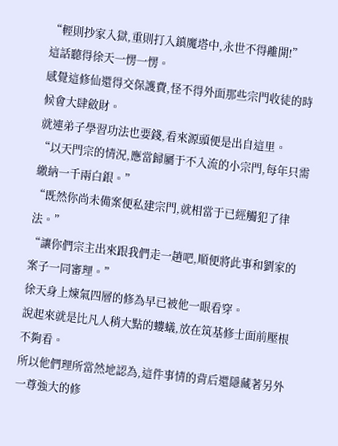“輕則抄家入獄,重則打入鎮魔塔中,永世不得離開!”
這話聽得徐天一愣一愣。
感覺這修仙還得交保護費,怪不得外面那些宗門收徒的時候會大肆斂財。
就連弟子學習功法也要錢,看來源頭便是出自這里。
“以天門宗的情況,應當歸屬于不入流的小宗門,每年只需繳納一千兩白銀。”
“既然你尚未備案便私建宗門,就相當于已經觸犯了律法。”
“讓你們宗主出來跟我們走一趟吧,順便將此事和劉家的案子一同審理。”
徐天身上煉氣四層的修為早已被他一眼看穿。
說起來就是比凡人稍大點的螻蟻,放在筑基修士面前壓根不夠看。
所以他們理所當然地認為,這件事情的背后還隱藏著另外一尊強大的修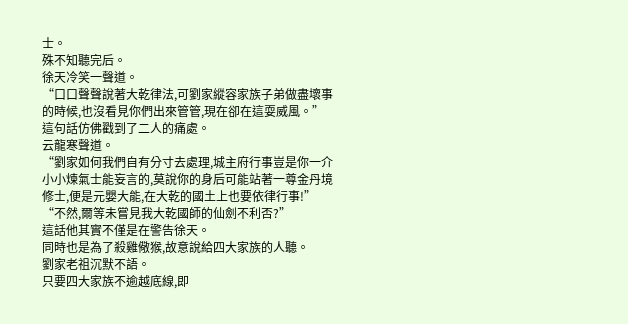士。
殊不知聽完后。
徐天冷笑一聲道。
“口口聲聲說著大乾律法,可劉家縱容家族子弟做盡壞事的時候,也沒看見你們出來管管,現在卻在這耍威風。”
這句話仿佛戳到了二人的痛處。
云龍寒聲道。
“劉家如何我們自有分寸去處理,城主府行事豈是你一介小小煉氣士能妄言的,莫說你的身后可能站著一尊金丹境修士,便是元嬰大能,在大乾的國土上也要依律行事!”
“不然,爾等未嘗見我大乾國師的仙劍不利否?”
這話他其實不僅是在警告徐天。
同時也是為了殺雞儆猴,故意說給四大家族的人聽。
劉家老祖沉默不語。
只要四大家族不逾越底線,即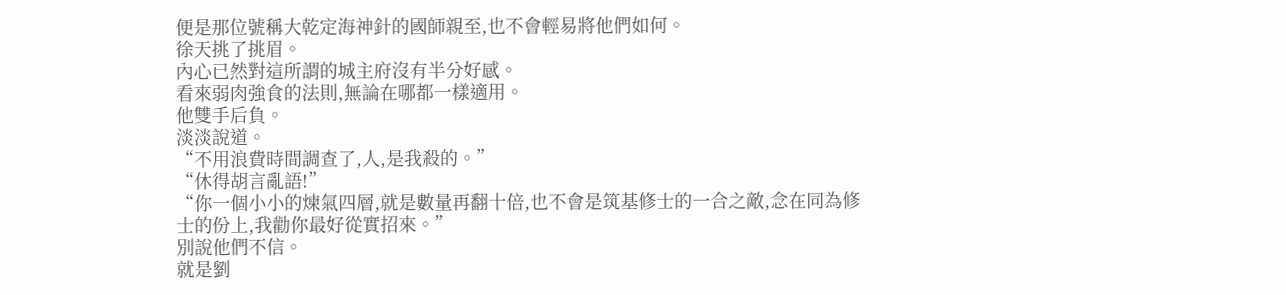便是那位號稱大乾定海神針的國師親至,也不會輕易將他們如何。
徐天挑了挑眉。
內心已然對這所謂的城主府沒有半分好感。
看來弱肉強食的法則,無論在哪都一樣適用。
他雙手后負。
淡淡說道。
“不用浪費時間調查了,人,是我殺的。”
“休得胡言亂語!”
“你一個小小的煉氣四層,就是數量再翻十倍,也不會是筑基修士的一合之敵,念在同為修士的份上,我勸你最好從實招來。”
別說他們不信。
就是劉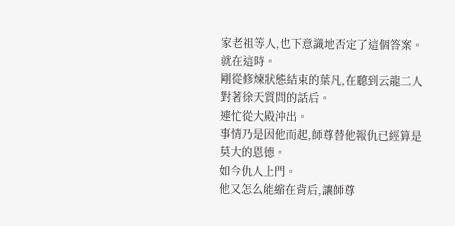家老祖等人,也下意識地否定了這個答案。
就在這時。
剛從修煉狀態結束的葉凡,在聽到云龍二人對著徐天質問的話后。
連忙從大殿沖出。
事情乃是因他而起,師尊替他報仇已經算是莫大的恩德。
如今仇人上門。
他又怎么能縮在背后,讓師尊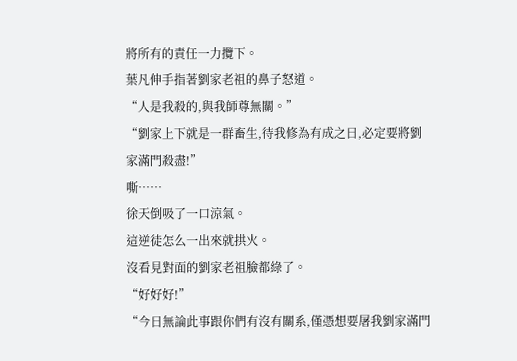將所有的責任一力攬下。
葉凡伸手指著劉家老祖的鼻子怒道。
“人是我殺的,與我師尊無關。”
“劉家上下就是一群畜生,待我修為有成之日,必定要將劉家滿門殺盡!”
嘶……
徐天倒吸了一口涼氣。
這逆徒怎么一出來就拱火。
沒看見對面的劉家老祖臉都綠了。
“好好好!”
“今日無論此事跟你們有沒有關系,僅憑想要屠我劉家滿門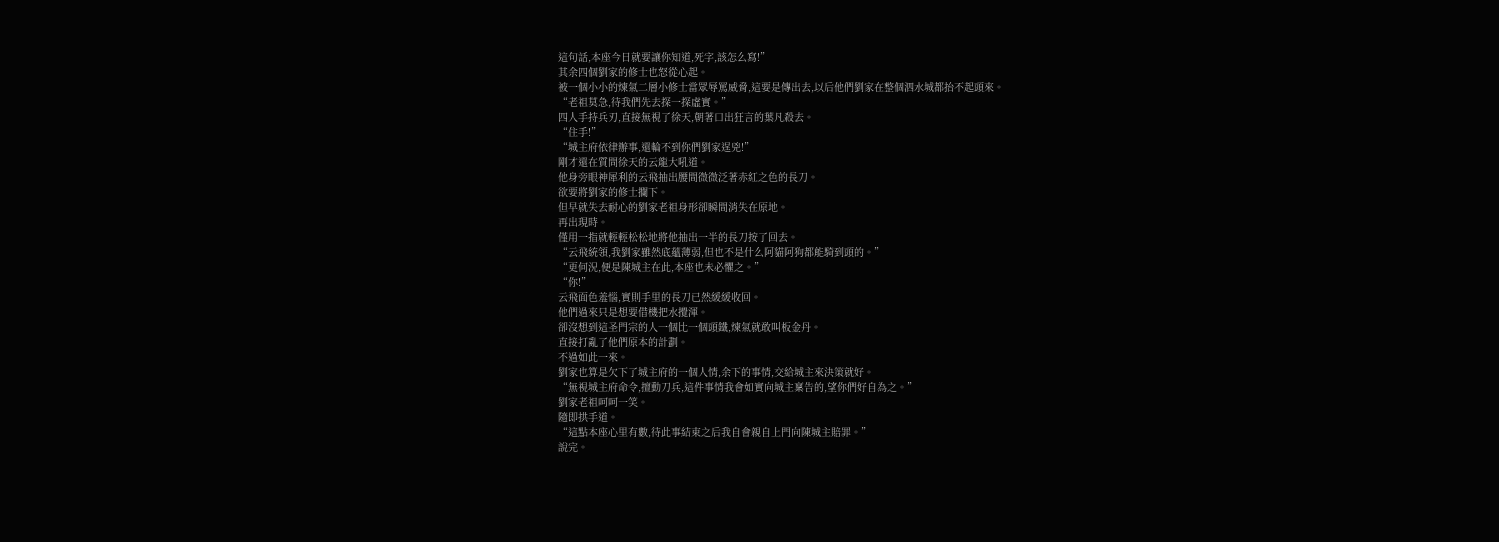這句話,本座今日就要讓你知道,死字,該怎么寫!”
其余四個劉家的修士也怒從心起。
被一個小小的煉氣二層小修士當眾辱罵威脅,這要是傳出去,以后他們劉家在整個泗水城都抬不起頭來。
“老祖莫急,待我們先去探一探虛實。”
四人手持兵刃,直接無視了徐天,朝著口出狂言的葉凡殺去。
“住手!”
“城主府依律辦事,還輪不到你們劉家逞兇!”
剛才還在質問徐天的云龍大吼道。
他身旁眼神犀利的云飛抽出腰間微微泛著赤紅之色的長刀。
欲要將劉家的修士攔下。
但早就失去耐心的劉家老祖身形卻瞬間消失在原地。
再出現時。
僅用一指就輕輕松松地將他抽出一半的長刀按了回去。
“云飛統領,我劉家雖然底蘊薄弱,但也不是什么阿貓阿狗都能騎到頭的。”
“更何況,便是陳城主在此,本座也未必懼之。”
“你!”
云飛面色羞惱,實則手里的長刀已然緩緩收回。
他們過來只是想要借機把水攪渾。
卻沒想到這圣門宗的人一個比一個頭鐵,煉氣就敢叫板金丹。
直接打亂了他們原本的計劃。
不過如此一來。
劉家也算是欠下了城主府的一個人情,余下的事情,交給城主來決策就好。
“無視城主府命令,擅動刀兵,這件事情我會如實向城主稟告的,望你們好自為之。”
劉家老祖呵呵一笑。
隨即拱手道。
“這點本座心里有數,待此事結束之后我自會親自上門向陳城主賠罪。”
說完。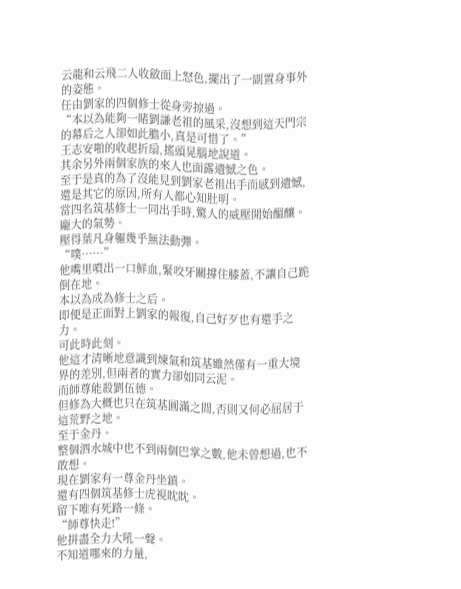云龍和云飛二人收斂面上怒色,擺出了一副置身事外的姿態。
任由劉家的四個修士從身旁掠過。
“本以為能夠一睹劉謙老祖的風采,沒想到這天門宗的幕后之人卻如此膽小,真是可惜了。”
王志安啪的收起折扇,搖頭晃腦地說道。
其余另外兩個家族的來人也面露遺憾之色。
至于是真的為了沒能見到劉家老祖出手而感到遺憾,還是其它的原因,所有人都心知肚明。
當四名筑基修士一同出手時,驚人的威壓開始醞釀。
龐大的氣勢。
壓得葉凡身軀幾乎無法動彈。
“噗……”
他嘴里噴出一口鮮血,緊咬牙關撐住膝蓋,不讓自己跪倒在地。
本以為成為修士之后。
即便是正面對上劉家的報復,自己好歹也有還手之力。
可此時此刻。
他這才清晰地意識到煉氣和筑基雖然僅有一重大境界的差別,但兩者的實力卻如同云泥。
而師尊能殺劉伍德。
但修為大概也只在筑基圓滿之間,否則又何必屈居于這荒野之地。
至于金丹。
整個泗水城中也不到兩個巴掌之數,他未曾想過,也不敢想。
現在劉家有一尊金丹坐鎮。
還有四個筑基修士虎視眈眈。
留下唯有死路一條。
“師尊快走!”
他拼盡全力大吼一聲。
不知道哪來的力量,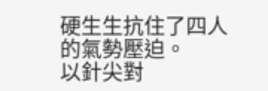硬生生抗住了四人的氣勢壓迫。
以針尖對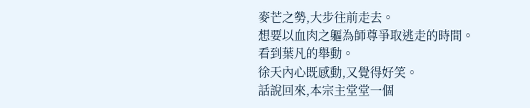麥芒之勢,大步往前走去。
想要以血肉之軀為師尊爭取逃走的時間。
看到葉凡的舉動。
徐天內心既感動,又覺得好笑。
話說回來,本宗主堂堂一個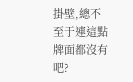掛壁,總不至于連這點牌面都沒有吧?